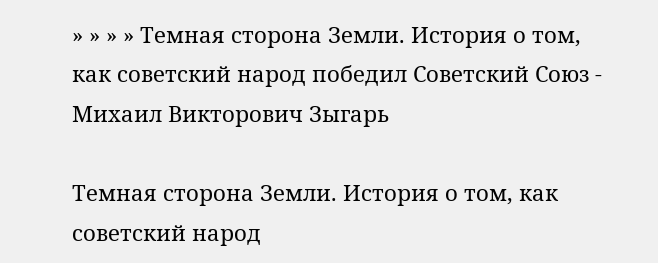» » » » Темная сторона Земли. История о том, как советский народ победил Советский Союз - Михаил Викторович Зыгарь

Темная сторона Земли. История о том, как советский народ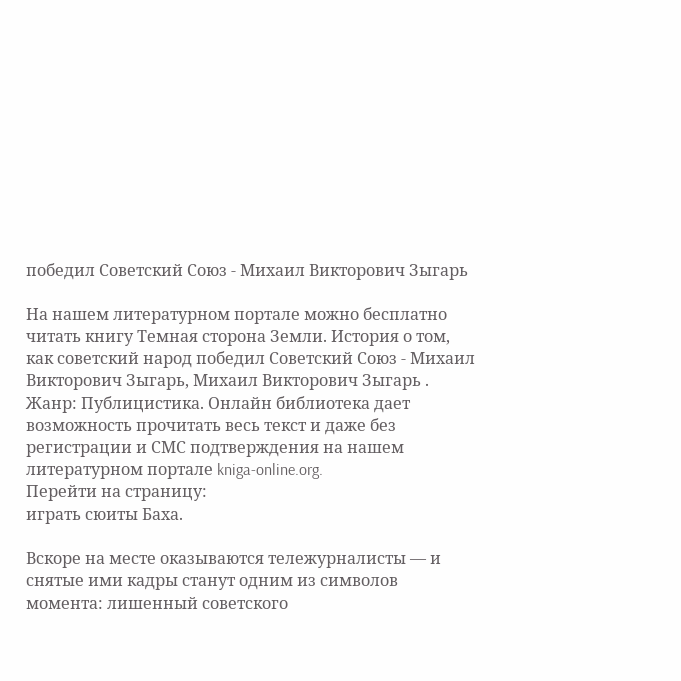победил Советский Союз - Михаил Викторович Зыгарь

На нашем литературном портале можно бесплатно читать книгу Темная сторона Земли. История о том, как советский народ победил Советский Союз - Михаил Викторович Зыгарь, Михаил Викторович Зыгарь . Жанр: Публицистика. Онлайн библиотека дает возможность прочитать весь текст и даже без регистрации и СМС подтверждения на нашем литературном портале kniga-online.org.
Перейти на страницу:
играть сюиты Баха.

Вскоре на месте оказываются тележурналисты — и снятые ими кадры станут одним из символов момента: лишенный советского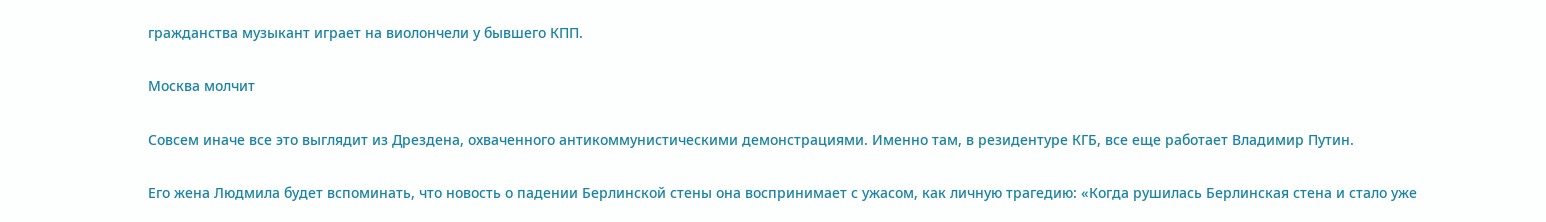гражданства музыкант играет на виолончели у бывшего КПП.

Москва молчит

Совсем иначе все это выглядит из Дрездена, охваченного антикоммунистическими демонстрациями. Именно там, в резидентуре КГБ, все еще работает Владимир Путин.

Его жена Людмила будет вспоминать, что новость о падении Берлинской стены она воспринимает с ужасом, как личную трагедию: «Когда рушилась Берлинская стена и стало уже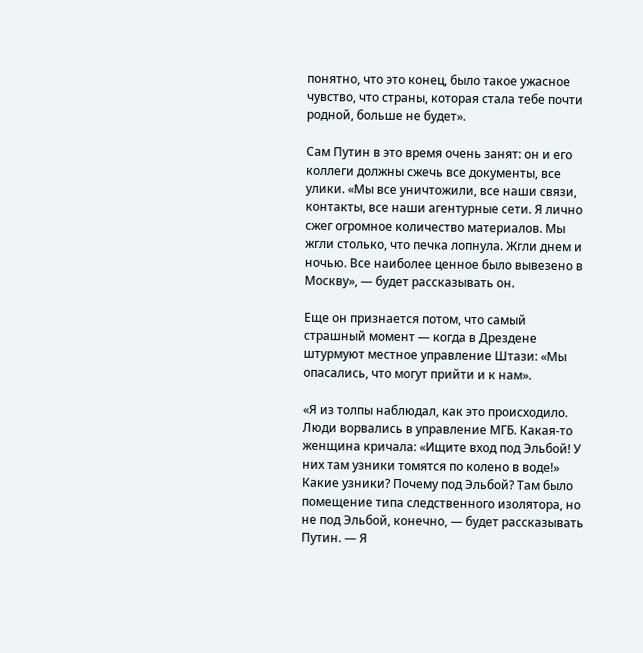понятно, что это конец, было такое ужасное чувство, что страны, которая стала тебе почти родной, больше не будет».

Сам Путин в это время очень занят: он и его коллеги должны сжечь все документы, все улики. «Мы все уничтожили, все наши связи, контакты, все наши агентурные сети. Я лично сжег огромное количество материалов. Мы жгли столько, что печка лопнула. Жгли днем и ночью. Все наиболее ценное было вывезено в Москву», — будет рассказывать он.

Еще он признается потом, что самый страшный момент — когда в Дрездене штурмуют местное управление Штази: «Мы опасались, что могут прийти и к нам».

«Я из толпы наблюдал, как это происходило. Люди ворвались в управление МГБ. Какая-то женщина кричала: «Ищите вход под Эльбой! У них там узники томятся по колено в воде!» Какие узники? Почему под Эльбой? Там было помещение типа следственного изолятора, но не под Эльбой, конечно, — будет рассказывать Путин. — Я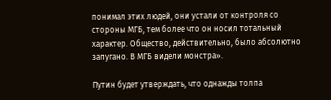понимал этих людей, они устали от контроля со стороны МГБ, тем более что он носил тотальный характер. Общество, действительно, было абсолютно запугано. В МГБ видели монстра».

Путин будет утверждать, что однажды толпа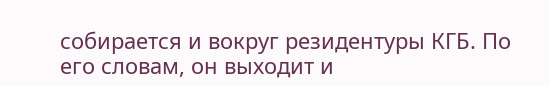собирается и вокруг резидентуры КГБ. По его словам, он выходит и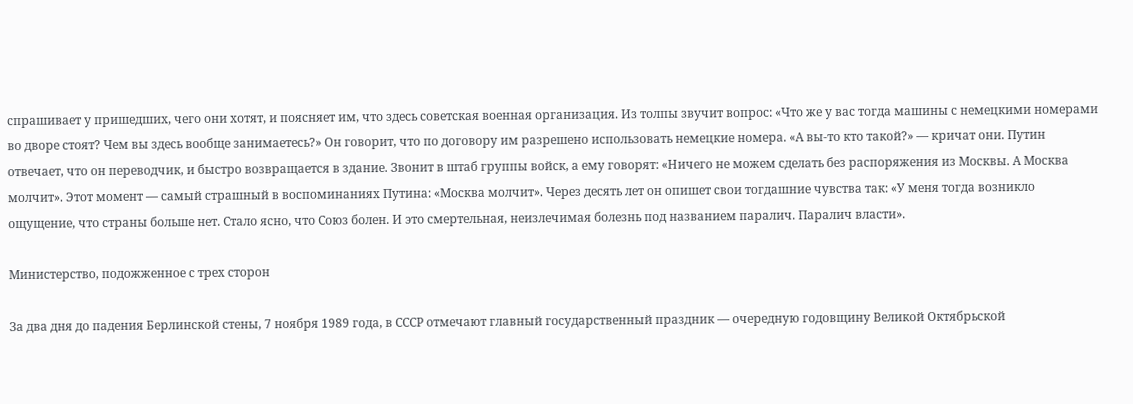спрашивает у пришедших, чего они хотят, и поясняет им, что здесь советская военная организация. Из толпы звучит вопрос: «Что же у вас тогда машины с немецкими номерами во дворе стоят? Чем вы здесь вообще занимаетесь?» Он говорит, что по договору им разрешено использовать немецкие номера. «А вы-то кто такой?» — кричат они. Путин отвечает, что он переводчик, и быстро возвращается в здание. Звонит в штаб группы войск, а ему говорят: «Ничего не можем сделать без распоряжения из Москвы. А Москва молчит». Этот момент — самый страшный в воспоминаниях Путина: «Москва молчит». Через десять лет он опишет свои тогдашние чувства так: «У меня тогда возникло ощущение, что страны больше нет. Стало ясно, что Союз болен. И это смертельная, неизлечимая болезнь под названием паралич. Паралич власти».

Министерство, подожженное с трех сторон

За два дня до падения Берлинской стены, 7 ноября 1989 года, в СССР отмечают главный государственный праздник — очередную годовщину Великой Октябрьской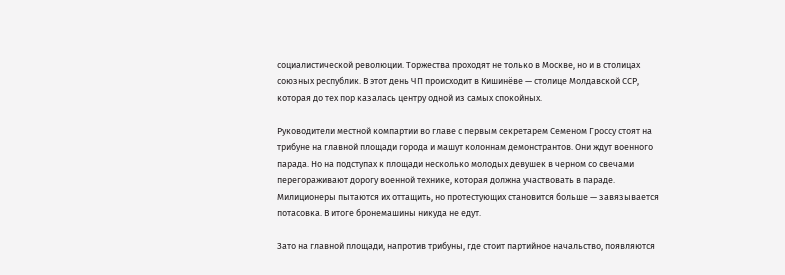социалистической революции. Торжества проходят не только в Москве, но и в столицах союзных республик. В этот день ЧП происходит в Кишинёве — столице Молдавской ССР, которая до тех пор казалась центру одной из самых спокойных.

Руководители местной компартии во главе с первым секретарем Семеном Гроссу стоят на трибуне на главной площади города и машут колоннам демонстрантов. Они ждут военного парада. Но на подступах к площади несколько молодых девушек в черном со свечами перегораживают дорогу военной технике, которая должна участвовать в параде. Милиционеры пытаются их оттащить, но протестующих становится больше — завязывается потасовка. В итоге бронемашины никуда не едут.

Зато на главной площади, напротив трибуны, где стоит партийное начальство, появляются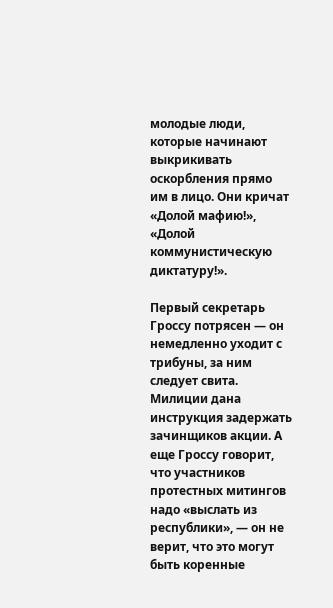молодые люди, которые начинают выкрикивать оскорбления прямо им в лицо. Они кричат «Долой мафию!», «Долой коммунистическую диктатуру!».

Первый секретарь Гроссу потрясен — он немедленно уходит с трибуны, за ним следует свита. Милиции дана инструкция задержать зачинщиков акции. А еще Гроссу говорит, что участников протестных митингов надо «выслать из республики», — он не верит, что это могут быть коренные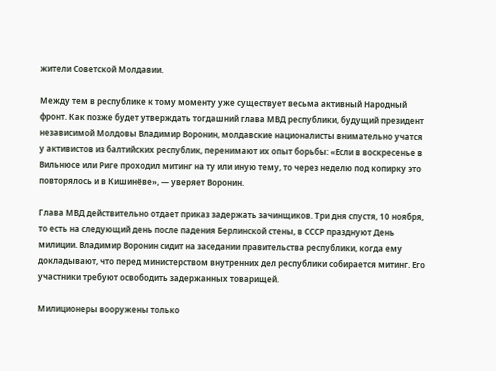жители Советской Молдавии.

Между тем в республике к тому моменту уже существует весьма активный Народный фронт. Как позже будет утверждать тогдашний глава МВД республики, будущий президент независимой Молдовы Владимир Воронин, молдавские националисты внимательно учатся у активистов из балтийских республик, перенимают их опыт борьбы: «Если в воскресенье в Вильнюсе или Риге проходил митинг на ту или иную тему, то через неделю под копирку это повторялось и в Кишинёве», — уверяет Воронин.

Глава МВД действительно отдает приказ задержать зачинщиков. Три дня спустя, 10 ноября, то есть на следующий день после падения Берлинской стены, в СССР празднуют День милиции. Владимир Воронин сидит на заседании правительства республики, когда ему докладывают, что перед министерством внутренних дел республики собирается митинг. Его участники требуют освободить задержанных товарищей.

Милиционеры вооружены только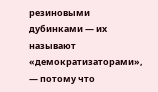резиновыми дубинками — их называют «демократизаторами», — потому что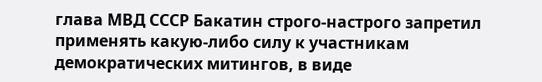глава МВД СССР Бакатин строго-настрого запретил применять какую-либо силу к участникам демократических митингов, в виде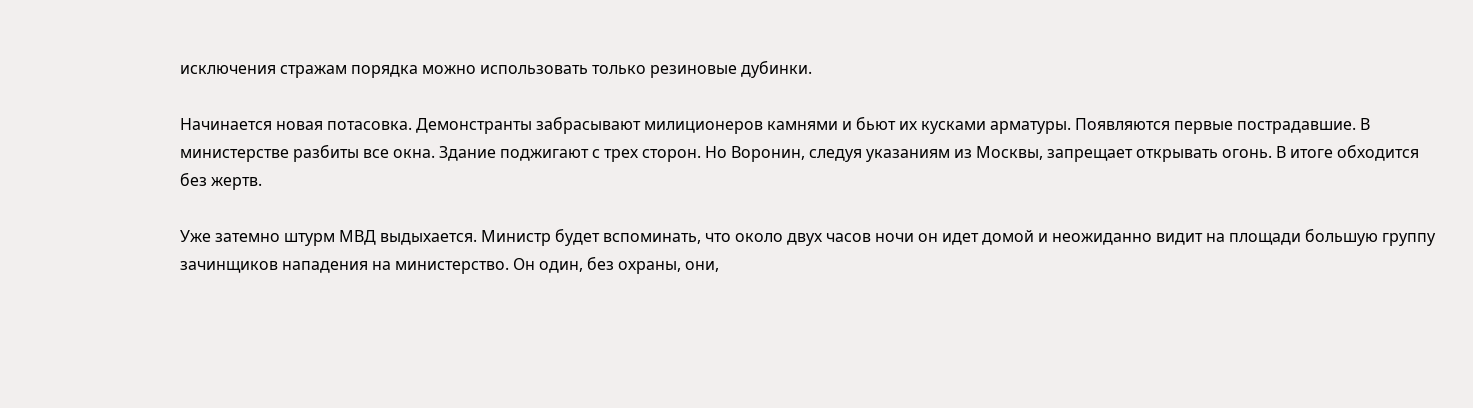исключения стражам порядка можно использовать только резиновые дубинки.

Начинается новая потасовка. Демонстранты забрасывают милиционеров камнями и бьют их кусками арматуры. Появляются первые пострадавшие. В министерстве разбиты все окна. Здание поджигают с трех сторон. Но Воронин, следуя указаниям из Москвы, запрещает открывать огонь. В итоге обходится без жертв.

Уже затемно штурм МВД выдыхается. Министр будет вспоминать, что около двух часов ночи он идет домой и неожиданно видит на площади большую группу зачинщиков нападения на министерство. Он один, без охраны, они,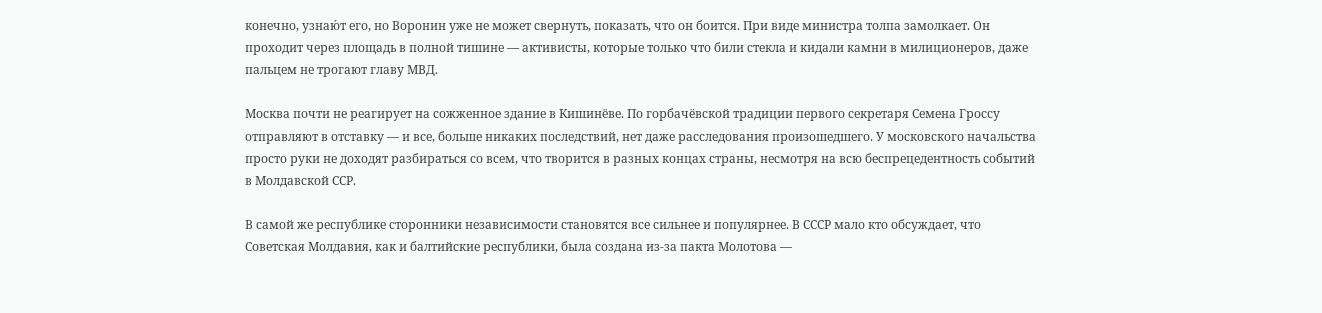конечно, узнаю́т его, но Воронин уже не может свернуть, показать, что он боится. При виде министра толпа замолкает. Он проходит через площадь в полной тишине — активисты, которые только что били стекла и кидали камни в милиционеров, даже пальцем не трогают главу МВД.

Москва почти не реагирует на сожженное здание в Кишинёве. По горбачёвской традиции первого секретаря Семена Гроссу отправляют в отставку — и все, больше никаких последствий, нет даже расследования произошедшего. У московского начальства просто руки не доходят разбираться со всем, что творится в разных концах страны, несмотря на всю беспрецедентность событий в Молдавской ССР.

В самой же республике сторонники независимости становятся все сильнее и популярнее. В СССР мало кто обсуждает, что Советская Молдавия, как и балтийские республики, была создана из-за пакта Молотова —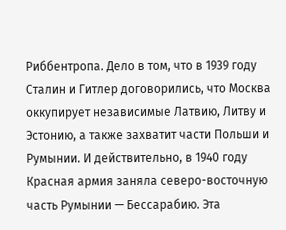Риббентропа. Дело в том, что в 1939 году Сталин и Гитлер договорились, что Москва оккупирует независимые Латвию, Литву и Эстонию, а также захватит части Польши и Румынии. И действительно, в 1940 году Красная армия заняла северо-восточную часть Румынии — Бессарабию. Эта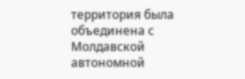территория была объединена с Молдавской автономной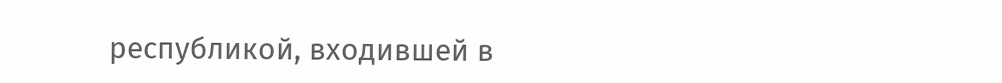республикой, входившей в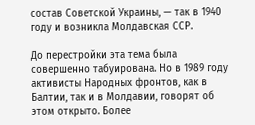состав Советской Украины, — так в 1940 году и возникла Молдавская ССР.

До перестройки эта тема была совершенно табуирована. Но в 1989 году активисты Народных фронтов, как в Балтии, так и в Молдавии, говорят об этом открыто. Более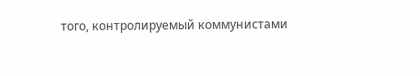того, контролируемый коммунистами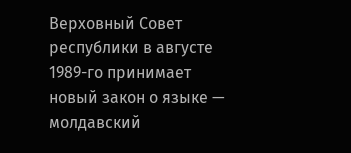Верховный Совет республики в августе 1989-го принимает новый закон о языке — молдавский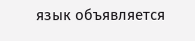язык объявляется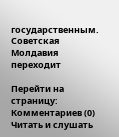государственным. Советская Молдавия переходит

Перейти на страницу:
Комментариев (0)
Читать и слушать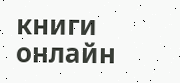книги онлайн